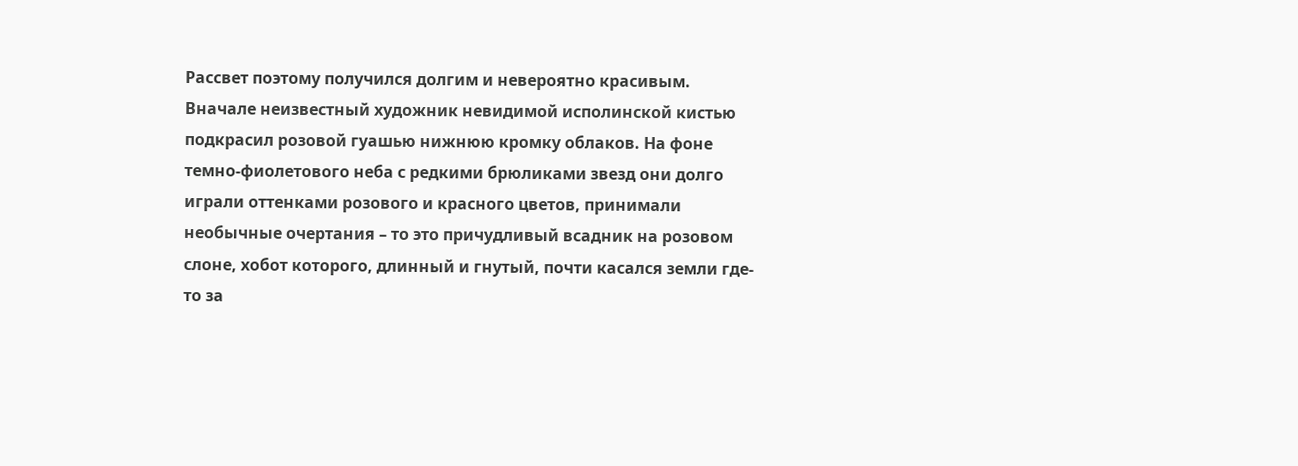Рассвет поэтому получился долгим и невероятно красивым. Вначале неизвестный художник невидимой исполинской кистью подкрасил розовой гуашью нижнюю кромку облаков. На фоне темно-фиолетового неба с редкими брюликами звезд они долго играли оттенками розового и красного цветов, принимали необычные очертания – то это причудливый всадник на розовом слоне, хобот которого, длинный и гнутый, почти касался земли где-то за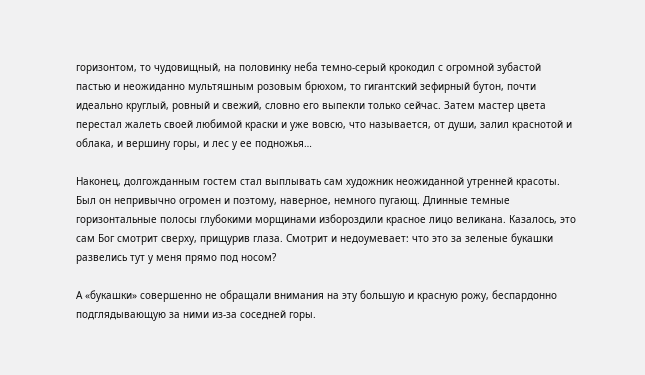горизонтом, то чудовищный, на половинку неба темно-серый крокодил с огромной зубастой пастью и неожиданно мультяшным розовым брюхом, то гигантский зефирный бутон, почти идеально круглый, ровный и свежий, словно его выпекли только сейчас. Затем мастер цвета перестал жалеть своей любимой краски и уже вовсю, что называется, от души, залил краснотой и облака, и вершину горы, и лес у ее подножья…

Наконец, долгожданным гостем стал выплывать сам художник неожиданной утренней красоты. Был он непривычно огромен и поэтому, наверное, немного пугающ. Длинные темные горизонтальные полосы глубокими морщинами избороздили красное лицо великана. Казалось, это сам Бог смотрит сверху, прищурив глаза. Смотрит и недоумевает: что это за зеленые букашки развелись тут у меня прямо под носом?

А «букашки» совершенно не обращали внимания на эту большую и красную рожу, беспардонно подглядывающую за ними из-за соседней горы.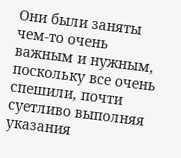Они были заняты чем-то очень важным и нужным, поскольку все очень спешили, почти суетливо выполняя указания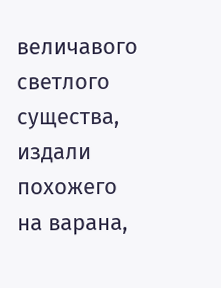величавого светлого существа, издали похожего на варана,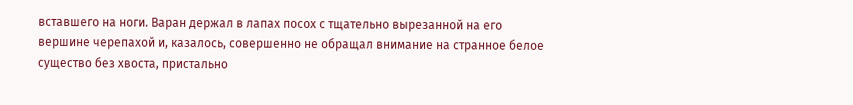вставшего на ноги. Варан держал в лапах посох с тщательно вырезанной на его вершине черепахой и, казалось, совершенно не обращал внимание на странное белое существо без хвоста, пристально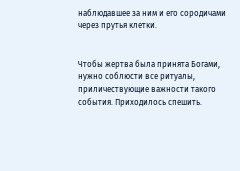наблюдавшее за ним и его сородичами через прутья клетки.


Чтобы жертва была принята Богами, нужно соблюсти все ритуалы, приличествующие важности такого события. Приходилось спешить.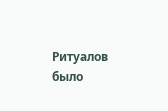Ритуалов было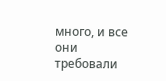много, и все они требовали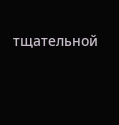тщательной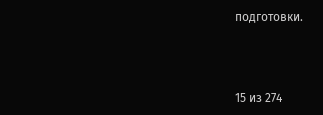подготовки.



15 из 274